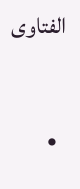الفتاوى

  •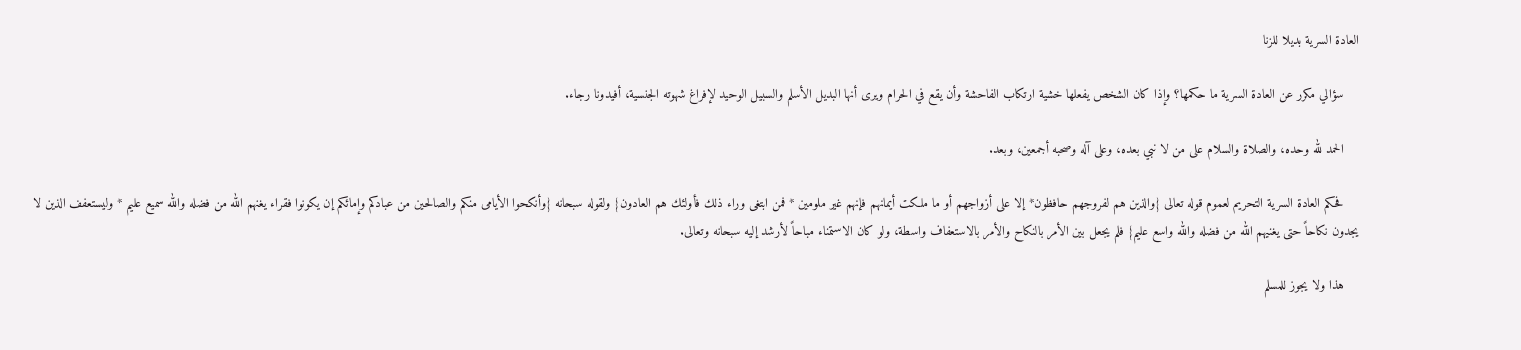العادة السرية بديلا للزنا

    سؤالي مكرر عن العادة السرية ما حكمها؟ وإذا كان الشخص يفعلها خشية ارتكاب الفاحشة وأن يقع في الحرام ويرى أنها البديل الأسلم والسبيل الوحيد لإفراغ شهوته الجنسية، أفيدونا رجاء.

    الحمد لله وحده، والصلاة والسلام على من لا نبي بعده، وعلى آله وصحبه أجمعين، وبعد.

    فحكم العادة السرية التحريم لعموم قوله تعالى {والذين هم لفروجهم حافظون* إلا على أزواجهم أو ما ملكت أيمانهم فإنهم غير ملومين * فمن ابتغى وراء ذلك فأولئك هم العادون} ولقوله سبحانه {وأنكحوا الأيامى منكم والصالحين من عبادكم وإمائكم إن يكونوا فقراء يغنهم الله من فضله والله سميع عليم * وليستعفف الذين لا يجدون نكاحاً حتى يغنيهم الله من فضله والله واسع عليم} فلم يجعل بين الأمر بالنكاح والأمر بالاستعفاف واسطة، ولو كان الاستمناء مباحاً لأرشد إليه سبحانه وتعالى.

    هذا ولا يجوز للمسلم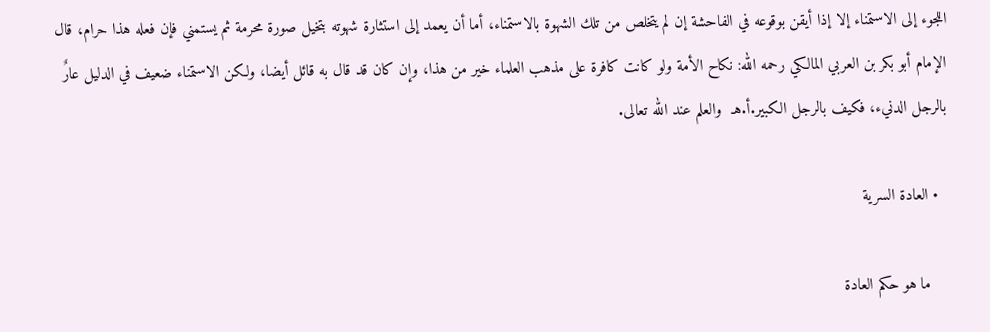اللجوء إلى الاستمناء إلا إذا أيقن بوقوعه في الفاحشة إن لم يتخلص من تلك الشهوة بالاستمناء، أما أن يعمد إلى استثارة شهوته بتخيل صورة محرمة ثم يستمني فإن فعله هذا حرام، قال الإمام أبو بكر بن العربي المالكي رحمه الله: نكاح الأمة ولو كانت كافرة على مذهب العلماء خير من هذا، وإن كان قد قال به قائل أيضا، ولكن الاستمناء ضعيف في الدليل عارٌ بالرجل الدنيء، فكيف بالرجل الكبير.أ.هـ  والعلم عند الله تعالى.

  • العادة السرية

    ما هو حكم العادة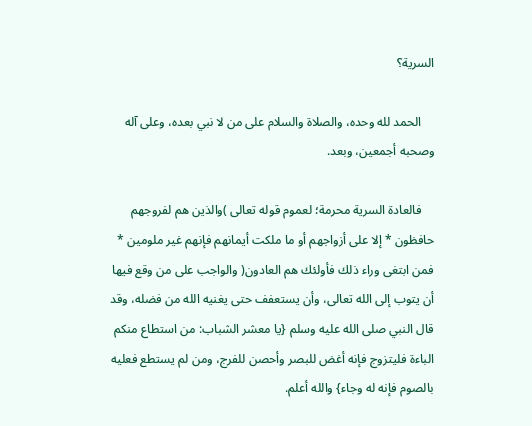السرية؟

    الحمد لله وحده، والصلاة والسلام على من لا نبي بعده، وعلى آله وصحبه أجمعين، وبعد.

    فالعادة السرية محرمة؛ لعموم قوله تعالى )والذين هم لفروجهم حافظون * إلا على أزواجهم أو ما ملكت أيمانهم فإنهم غير ملومين * فمن ابتغى وراء ذلك فأولئك هم العادون( والواجب على من وقع فيها أن يتوب إلى الله تعالى، وأن يستعفف حتى يغنيه الله من فضله، وقد قال النبي صلى الله عليه وسلم {يا معشر الشباب: من استطاع منكم الباءة فليتزوج فإنه أغض للبصر وأحصن للفرج، ومن لم يستطع فعليه بالصوم فإنه له وجاء} والله أعلم.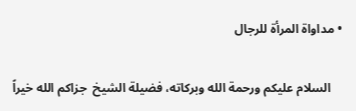• مداواة المرأة للرجال

    السلام عليكم ورحمة الله وبركاته، فضيلة الشيخ  جزاكم الله خيراً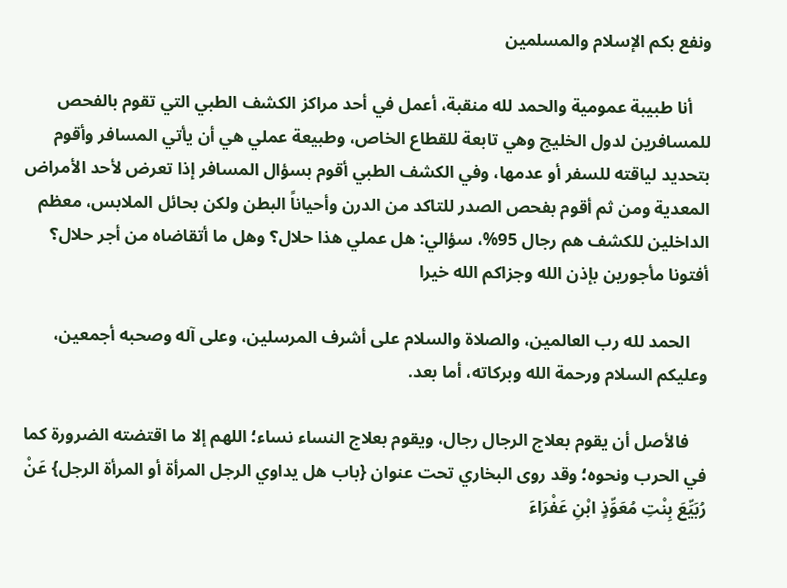ونفع بكم الإسلام والمسلمين

    أنا طبيبة عمومية والحمد لله منقبة، أعمل في أحد مراكز الكشف الطبي التي تقوم بالفحص للمسافرين لدول الخليج وهي تابعة للقطاع الخاص، وطبيعة عملي هي أن يأتي المسافر وأقوم بتحديد لياقته للسفر أو عدمها، وفي الكشف الطبي أقوم بسؤال المسافر إذا تعرض لأحد الأمراض المعدية ومن ثم أقوم بفحص الصدر للتاكد من الدرن وأحياناً البطن ولكن بحائل الملابس، معظم الداخلين للكشف هم رجال 95%، سؤالي: هل عملي هذا حلال؟ وهل ما أتقاضاه من أجر حلال؟ أفتونا مأجورين بإذن الله وجزاكم الله خيرا

    الحمد لله رب العالمين، والصلاة والسلام على أشرف المرسلين، وعلى آله وصحبه أجمعين، وعليكم السلام ورحمة الله وبركاته، أما بعد.

    فالأصل أن يقوم بعلاج الرجال رجال، ويقوم بعلاج النساء نساء؛ اللهم إلا ما اقتضته الضرورة كما في الحرب ونحوه؛ وقد روى البخاري تحت عنوان {باب هل يداوي الرجل المرأة أو المرأة الرجل} عَنْ رُبَيِّعَ بِنْتِ مُعَوِّذٍ ابْنِ عَفْرَاءَ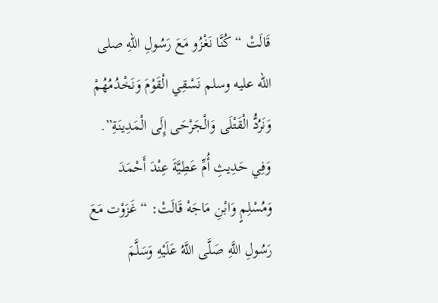قَالَتْ “كُنَّا نَغْزُو مَعَ رَسُولِ اللهِ صلى الله عليه وسلم نَسْقِي الْقَوْمَ وَنَخْدُمُهُمْ وَنَرُدُّ الْقَتْلَى وَالْجَرْحَى إِلَى الْمَدِينَةِ”. وَفِي حَدِيثِ أُمِّ عَطِيَّةَ عِنْدَ أَحْمَدَ وَمُسْلِمٍ وَابْنِ مَاجَهْ قَالَتْ: “غَزَوْت مَعَ رَسُولِ اللَّهِ صَلَّى اللَّهُ عَلَيْهِ وَسَلَّمَ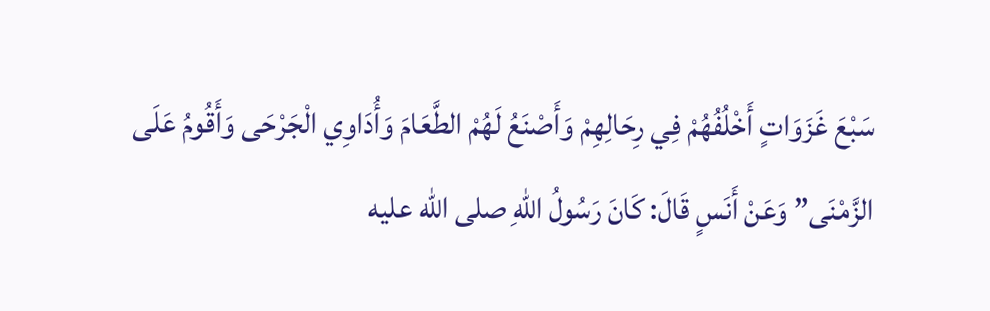سَبْعَ غَزَوَاتٍ أَخْلُفُهُمْ فِي رِحَالِهِمْ وَأَصْنَعُ لَهُمْ الطَّعَامَ وَأُدَاوِي الْجَرْحَى وَأَقُومُ عَلَى الزَّمْنَى” وَعَنْ أَنَسٍ قَالَ: كَانَ رَسُولُ اللهِ صلى الله عليه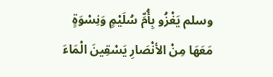وسلم يَغْزُو بِأُمِّ سُلَيْمٍ وَنِسْوَةٍ مَعَهَا مِنْ الأنْصَارِ يَسْقِينَ الْمَاءَ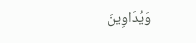وَيُدَاوِينَ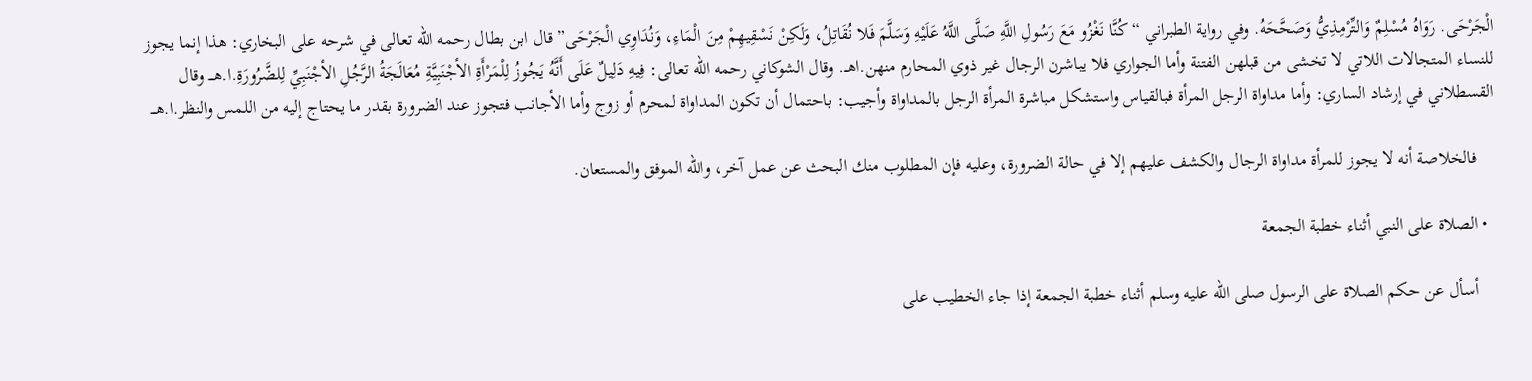الْجَرْحَى. رَوَاهُ مُسْلِمٌ وَالتِّرْمِذِيُّ وَصَحَّحَهُ. وفي رواية الطبراني “كُنَّا نَغْزُو مَعَ رَسُولِ اللَّهِ صَلَّى اللَّهُ عَلَيْهِ وَسَلَّمَ فَلا نُقَاتِلُ، وَلَكِنْ نَسْقِيهِمْ مِنَ الْمَاءِ، وَنُدَاوِي الْجَرْحَى” قال ابن بطال رحمه الله تعالى في شرحه على البخاري: هذا إنما يجوز للنساء المتجالات اللاتي لا تخشى من قبلهن الفتنة وأما الجواري فلا يباشرن الرجال غير ذوي المحارم منهن.اهــ. وقال الشوكاني رحمه الله تعالى: فِيهِ دَلِيلٌ عَلَى أَنَّهُ يَجُوزُ لِلْمَرْأَةِ الأجْنَبِيَّةِ مُعَالَجَةُ الرَّجُلِ الأجْنَبِيِّ لِلضَّرُورَةِ.ا.هـــ وقال القسطلاني في إرشاد الساري: وأما مداواة الرجل المرأة فبالقياس واستشكل مباشرة المرأة الرجل بالمداواة وأجيب: باحتمال أن تكون المداواة لمحرم أو زوج وأما الأجانب فتجوز عند الضرورة بقدر ما يحتاج إليه من اللمس والنظر.ا.هـــ

    فالخلاصة أنه لا يجوز للمرأة مداواة الرجال والكشف عليهم إلا في حالة الضرورة، وعليه فإن المطلوب منك البحث عن عمل آخر، والله الموفق والمستعان.

  • الصلاة على النبي أثناء خطبة الجمعة

    أسأل عن حكم الصلاة على الرسول صلى الله عليه وسلم أثناء خطبة الجمعة إذا جاء الخطيب على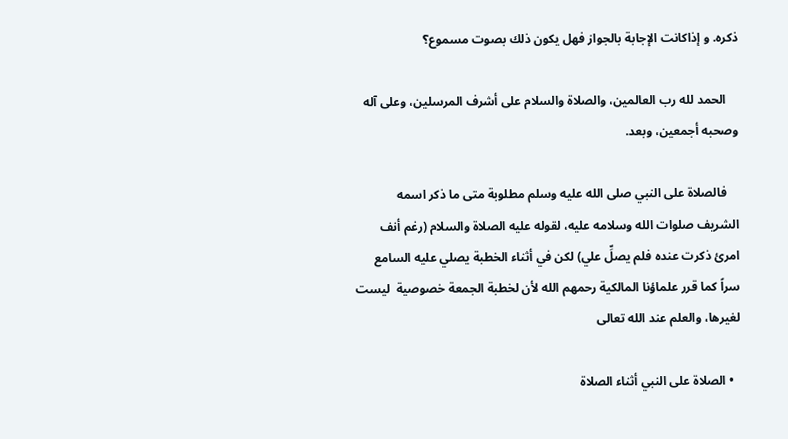ذكره. و إذاكانت الإجابة بالجواز فهل يكون ذلك بصوت مسموع؟

    الحمد لله رب العالمين، والصلاة والسلام على أشرف المرسلين، وعلى آله وصحبه أجمعين، وبعد.

    فالصلاة على النبي صلى الله عليه وسلم مطلوبة متى ما ذكر اسمه الشريف صلوات الله وسلامه عليه، لقوله عليه الصلاة والسلام (رغم أنف امرئ ذكرت عنده فلم يصلِّ علي) لكن في أثناء الخطبة يصلي عليه السامع سراً كما قرر علماؤنا المالكية رحمهم الله لأن لخطبة الجمعة خصوصية  ليست لغيرها، والعلم عند الله تعالى

  • الصلاة على النبي أثناء الصلاة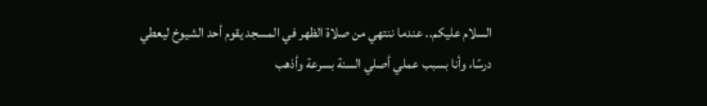السلام عليكم.. عندما ننتهي من صلاة الظهر في المسجد يقوم أحد الشيوخ ليعطي درسًا، وأنا بسبب عملي أصلي السنة بسرعة وأذهب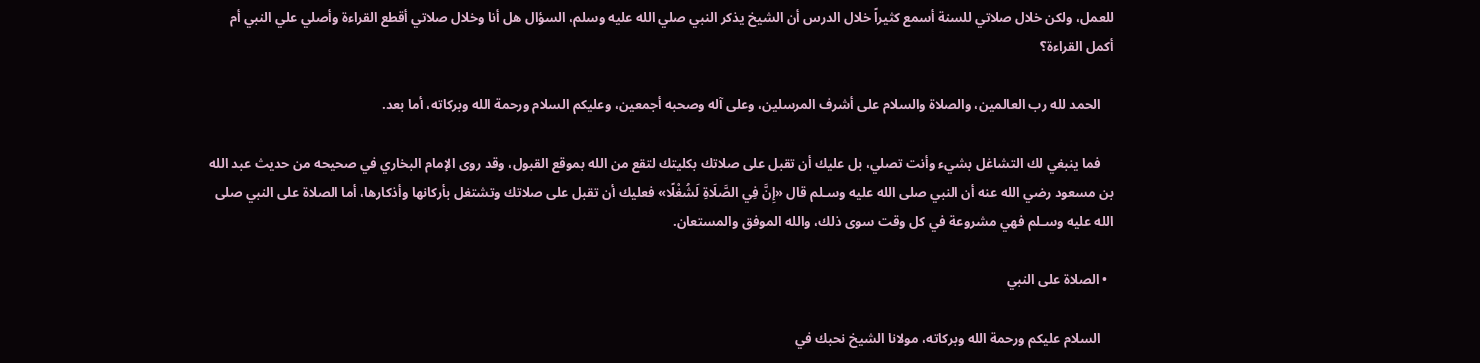للعمل، ولكن خلال صلاتي للسنة أسمع كثيراً خلال الدرس أن الشيخ يذكر النبي صلي الله عليه وسلم، السؤال هل أنا وخلال صلاتي أقطع القراءة وأصلي علي النبي أم أكمل القراءة؟

    الحمد لله رب العالمين، والصلاة والسلام على أشرف المرسلين، وعلى آله وصحبه أجمعين، وعليكم السلام ورحمة الله وبركاته، أما بعد.

    فما ينبغي لك التشاغل بشيء وأنت تصلي، بل عليك أن تقبل على صلاتك بكليتك لتقع من الله بموقع القبول، وقد روى الإمام البخاري في صحيحه من حديث عبد الله بن مسعود رضي الله عنه أن النبي صلى الله عليه وسـلم قال «إِنَّ فِي الصَّلَاةِ لَشُغْلًا» فعليك أن تقبل على صلاتك وتشتغل بأركانها وأذكارها، أما الصلاة على النبي صلى الله عليه وسـلم فهي مشروعة في كل وقت سوى ذلك، والله الموفق والمستعان.

  • الصلاة على النبي

    السلام عليكم ورحمة الله وبركاته، مولانا الشيخ نحبك في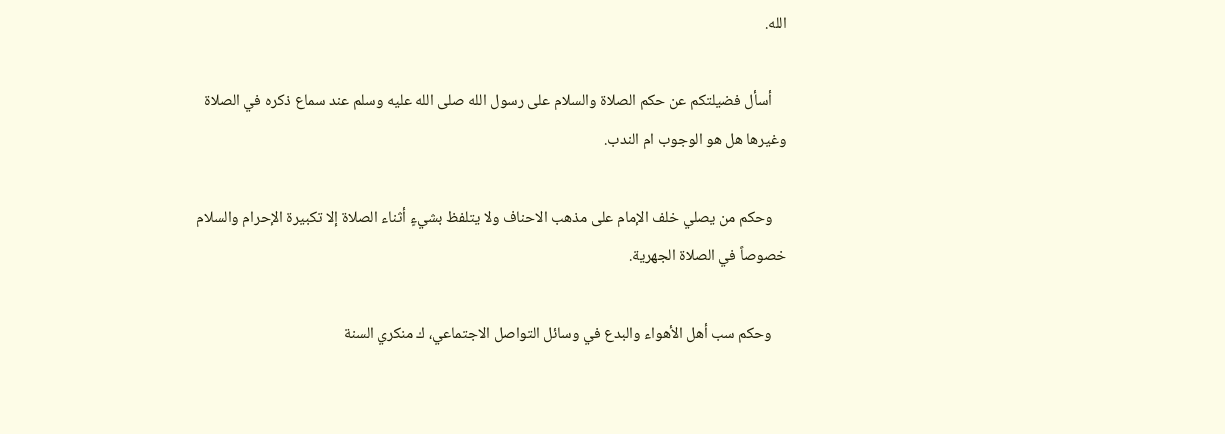الله.

    أسأل فضيلتكم عن حكم الصلاة والسلام على رسول الله صلى الله عليه وسلم عند سماع ذكره في الصلاة وغيرها هل هو الوجوب ام الندب.

    وحكم من يصلي خلف الإمام على مذهب الاحناف ولا يتلفظ بشيءٍ أثناء الصلاة إلا تكبيرة الإحرام والسلام خصوصاً في الصلاة الجهرية.

    وحكم سب أهل الأهواء والبدع في وسائل التواصل الاجتماعي، ك منكري السنة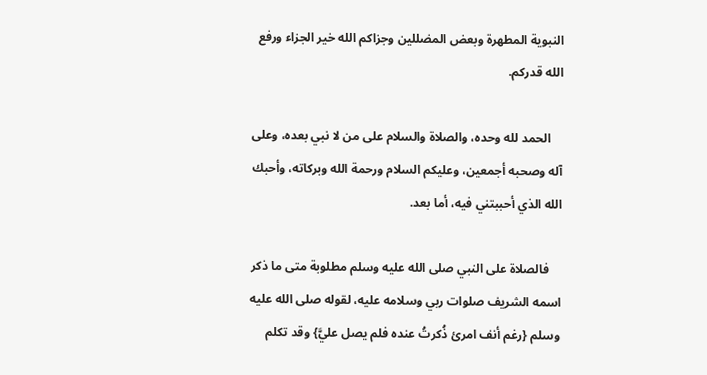النبوية المطهرة وبعض المضللين وجزاكم الله خير الجزاء ورفع الله قدركم.

    الحمد لله وحده، والصلاة والسلام على من لا نبي بعده، وعلى آله وصحبه أجمعين، وعليكم السلام ورحمة الله وبركاته، وأحبك الله الذي أحببتني فيه، أما بعد.

    فالصلاة على النبي صلى الله عليه وسلم مطلوبة متى ما ذكر اسمه الشريف صلوات ربي وسلامه عليه، لقوله صلى الله عليه وسلم {رغم أنف امرئ ذُكرتُ عنده فلم يصل عليَّ} وقد تكلم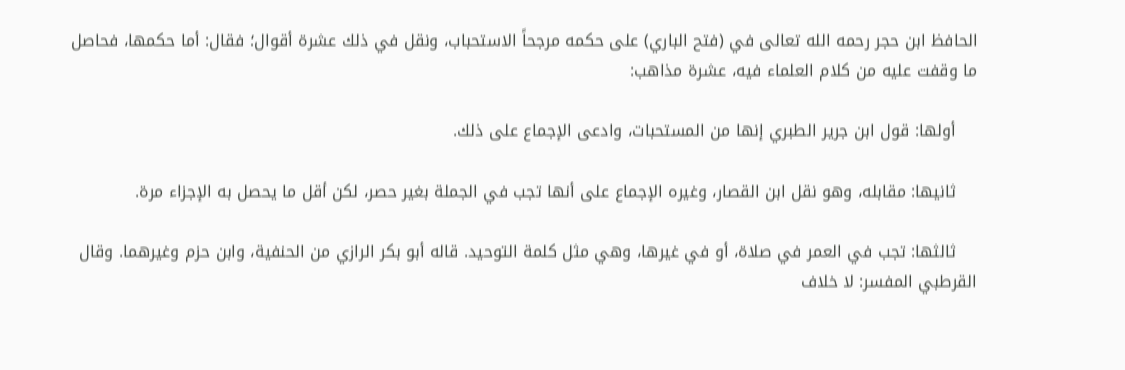الحافظ ابن حجر رحمه الله تعالى في (فتح الباري) على حكمه مرجحاً الاستحباب، ونقل في ذلك عشرة أقوال؛ فقال: أما حكمها، فحاصل ما وقفت عليه من كلام العلماء فيه، عشرة مذاهب:

    أولها: قول ابن جرير الطبري إنها من المستحبات، وادعى الإجماع على ذلك.

    ثانيها: مقابله، وهو نقل ابن القصار، وغيره الإجماع على أنها تجب في الجملة بغير حصر، لكن أقل ما يحصل به الإجزاء مرة.

    ثالثها: تجب في العمر في صلاة، أو في غيرها، وهي مثل كلمة التوحيد. قاله أبو بكر الرازي من الحنفية، وابن حزم وغيرهما. وقال القرطبي المفسر: لا خلاف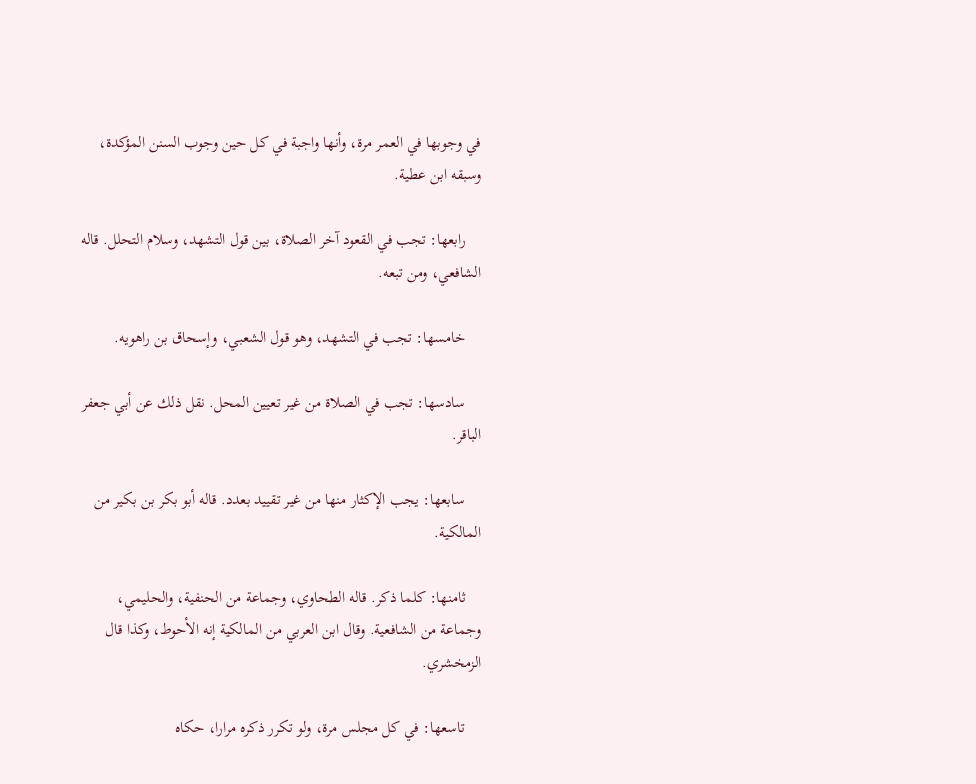في وجوبها في العمر مرة، وأنها واجبة في كل حين وجوب السنن المؤكدة، وسبقه ابن عطية.

    رابعها: تجب في القعود آخر الصلاة، بين قول التشهد، وسلام التحلل. قاله الشافعي، ومن تبعه.

    خامسها: تجب في التشهد، وهو قول الشعبي، وإسحاق بن راهويه.

    سادسها: تجب في الصلاة من غير تعيين المحل. نقل ذلك عن أبي جعفر الباقر.

    سابعها: يجب الإكثار منها من غير تقييد بعدد. قاله أبو بكر بن بكير من المالكية.

    ثامنها: كلما ذكر. قاله الطحاوي، وجماعة من الحنفية، والحليمي، وجماعة من الشافعية. وقال ابن العربي من المالكية إنه الأحوط، وكذا قال الزمخشري.

    تاسعها: في كل مجلس مرة، ولو تكرر ذكره مرارا، حكاه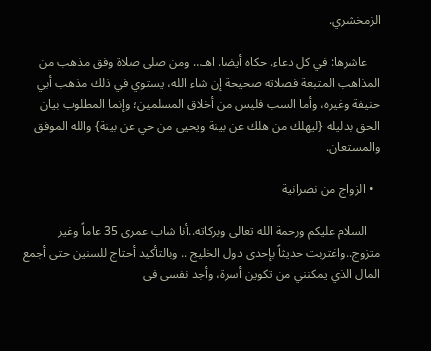الزمخشري.

    عاشرها: في كل دعاء. حكاه أيضا. اهـ… ومن صلى صلاة وفق مذهب من المذاهب المتبعة فصلاته صحيحة إن شاء الله، يستوي في ذلك مذهب أبي حنيفة وغيره، وأما السب فليس من أخلاق المسلمين؛ وإنما المطلوب بيان الحق بدليله {ليهلك من هلك عن بينة ويحيى من حي عن بينة} والله الموفق والمستعان.

  • الزواج من نصرانية

    السلام عليكم ورحمة الله تعالى وبركاته..أنا شاب عمرى 35 عاماً وغير متزوج..واغتربت حديثاً بإحدى دول الخليج .. وبالتأكيد أحتاج للسنين حتى أجمع المال الذي يمكنني من تكوين أسرة، وأجد نفسى فى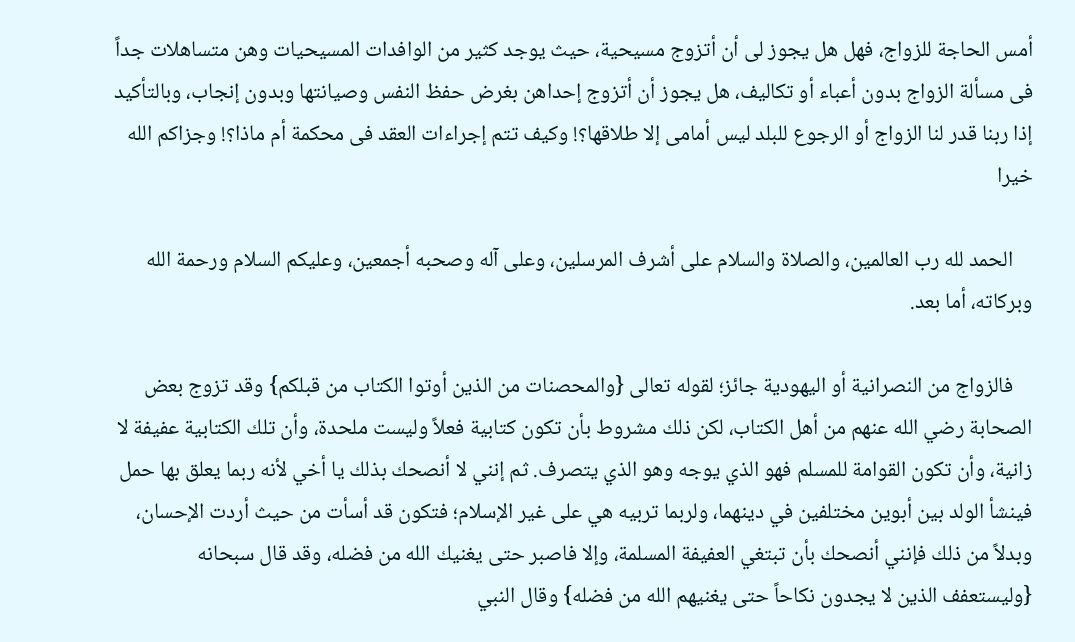أمس الحاجة للزواج، فهل هل يجوز لى أن أتزوج مسيحية، حيث يوجد كثير من الوافدات المسيحيات وهن متساهلات جداً فى مسألة الزواج بدون أعباء أو تكاليف، هل يجوز أن أتزوج إحداهن بغرض حفظ النفس وصيانتها وبدون إنجاب، وبالتأكيد إذا ربنا قدر لنا الزواج أو الرجوع للبلد ليس أمامى إلا طلاقها؟! وكيف تتم إجراءات العقد فى محكمة أم ماذا؟! وجزاكم الله خيرا

    الحمد لله رب العالمين، والصلاة والسلام على أشرف المرسلين، وعلى آله وصحبه أجمعين، وعليكم السلام ورحمة الله وبركاته، أما بعد.

    فالزواج من النصرانية أو اليهودية جائز؛ لقوله تعالى {والمحصنات من الذين أوتوا الكتاب من قبلكم} وقد تزوج بعض الصحابة رضي الله عنهم من أهل الكتاب، لكن ذلك مشروط بأن تكون كتابية فعلاً وليست ملحدة، وأن تلك الكتابية عفيفة لا زانية، وأن تكون القوامة للمسلم فهو الذي يوجه وهو الذي يتصرف. ثم إنني لا أنصحك بذلك يا أخي لأنه ربما يعلق بها حمل فينشأ الولد بين أبوين مختلفين في دينهما، ولربما تربيه هي على غير الإسلام؛ فتكون قد أسأت من حيث أردت الإحسان، وبدلاً من ذلك فإنني أنصحك بأن تبتغي العفيفة المسلمة، وإلا فاصبر حتى يغنيك الله من فضله، وقد قال سبحانه {وليستعفف الذين لا يجدون نكاحاً حتى يغنيهم الله من فضله} وقال النبي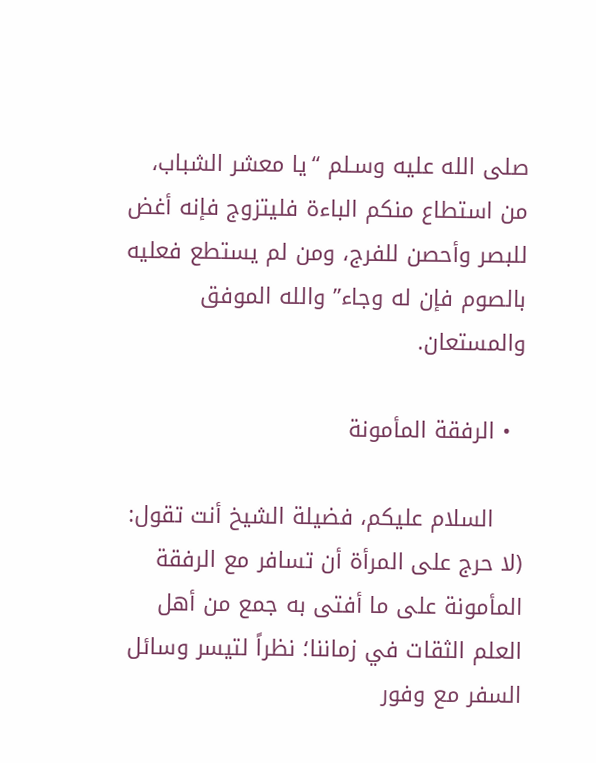صلى الله عليه وسـلم “يا معشر الشباب، من استطاع منكم الباءة فليتزوج فإنه أغض للبصر وأحصن للفرج، ومن لم يستطع فعليه بالصوم فإن له وجاء” والله الموفق والمستعان.

  • الرفقة المأمونة

    السلام عليكم، فضيلة الشيخ أنت تقول: (لا حرج على المرأة أن تسافر مع الرفقة المأمونة على ما أفتى به جمع من أهل العلم الثقات في زماننا؛ نظراً لتيسر وسائل السفر مع وفور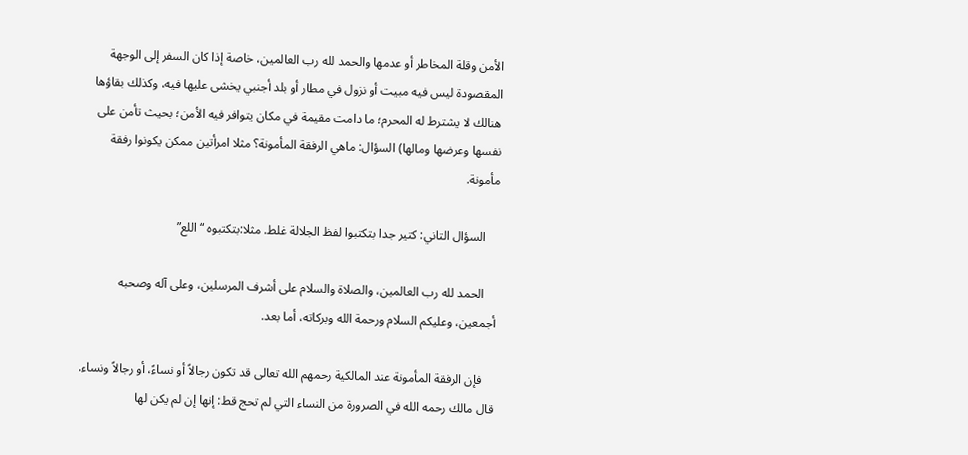الأمن وقلة المخاطر أو عدمها والحمد لله رب العالمين، خاصة إذا كان السفر إلى الوجهة المقصودة ليس فيه مبيت أو نزول في مطار أو بلد أجنبي يخشى عليها فيه، وكذلك بقاؤها هنالك لا يشترط له المحرم؛ ما دامت مقيمة في مكان يتوافر فيه الأمن؛ بحيث تأمن على نفسها وعرضها ومالها) السؤال: ماهي الرفقة المأمونة؟ مثلا امرأتين ممكن يكونوا رفقة مأمونة.

    السؤال التاني: كتير جدا بتكتبوا لفظ الجلالة غلط. مثلا:بتكتبوه “اللع”

    الحمد لله رب العالمين، والصلاة والسلام على أشرف المرسلين، وعلى آله وصحبه أجمعين، وعليكم السلام ورحمة الله وبركاته، أما بعد.

    فإن الرفقة المأمونة عند المالكية رحمهم الله تعالى قد تكون رجالاً أو نساءً، أو رجالاً ونساء. قال مالك رحمه الله في الصرورة من النساء التي لم تحج قط: إنها إن لم يكن لها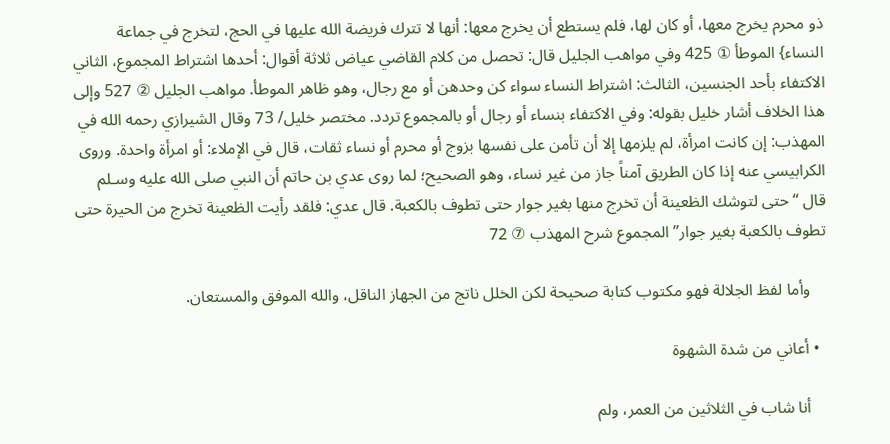ذو محرم يخرج معها، أو كان لها، فلم يستطع أن يخرج معها: أنها لا تترك فريضة الله عليها في الحج، لتخرج في جماعة النساء} الموطأ ① 425 وفي مواهب الجليل قال: تحصل من كلام القاضي عياض ثلاثة أقوال: أحدها اشتراط المجموع، الثاني الاكتفاء بأحد الجنسين، الثالث: اشتراط النساء سواء كن وحدهن أو مع رجال، وهو ظاهر الموطأ. مواهب الجليل ② 527 وإلى هذا الخلاف أشار خليل بقوله: وفي الاكتفاء بنساء أو رجال أو بالمجموع تردد. مختصر خليل/ 73 وقال الشيرازي رحمه الله في المهذب: إن كانت امرأة، لم يلزمها إلا أن تأمن على نفسها بزوج أو محرم أو نساء ثقات، قال في الإملاء: أو امرأة واحدة. وروى الكرابيسي عنه إذا كان الطريق آمناً جاز من غير نساء، وهو الصحيح؛ لما روى عدي بن حاتم أن النبي صلى الله عليه وسـلم قال “حتى لتوشك الظعينة أن تخرج منها بغير جوار حتى تطوف بالكعبة. قال عدي: فلقد رأيت الظعينة تخرج من الحيرة حتى تطوف بالكعبة بغير جوار” المجموع شرح المهذب ⑦ 72

    وأما لفظ الجلالة فهو مكتوب كتابة صحيحة لكن الخلل ناتج من الجهاز الناقل، والله الموفق والمستعان.

  • أعاني من شدة الشهوة

    أنا شاب في الثلاثين من العمر، ولم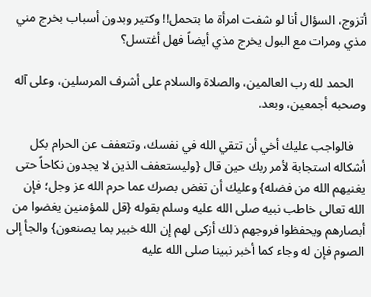أتزوج، السؤال أنا لو شفت امرأة ما بتحمل!! وكتير وبدون أسباب بخرج مني مذي ومرات مع البول يخرج مذي أيضاً فهل أغتسل؟

    الحمد لله رب العالمين، والصلاة والسلام على أشرف المرسلين، وعلى آله وصحبه أجمعين، وبعد.

    فالواجب عليك أخي أن تتقي الله في نفسك، وتتعفف عن الحرام بكل أشكاله استجابة لأمر ربك حين قال {وليستعفف الذين لا يجدون نكاحاً حتى يغنيهم الله من فضله} وعليك أن تغض بصرك عما حرم الله عز وجل؛ فإن الله تعالى خاطب نبيه صلى الله عليه وسلم بقوله {قل للمؤمنين يغضوا من أبصارهم ويحفظوا فروجهم ذلك أزكى لهم إن الله خبير بما يصنعون} والجأ إلى الصوم فإن له وجاء كما أخبر نبينا صلى الله عليه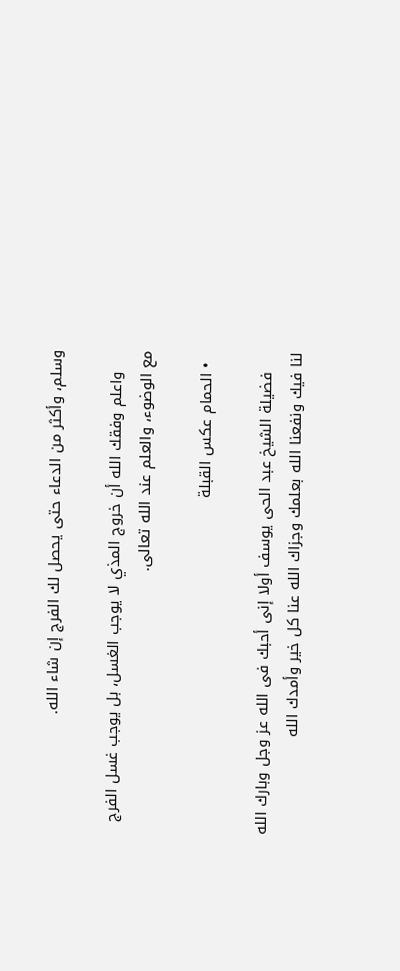وسلم، وأكثر من الدعاء حتى يحصل لك الفرج إن شاء الله.

    واعلم وفقك الله أن خروج المذي لا يوجب الغسل، بل يوجب غسل الفرج مع الوضوء، والعلم عند الله تعالى.

  • الحمام عكس القبلة

    فضيلة الشيخ عبد الحى يوسف أولا إنى أحبك فى الله عز وجل وبارك الله لنا فيك ونفعنا الله بعلمك وجزاك الله عنا كل خير وأمدك الله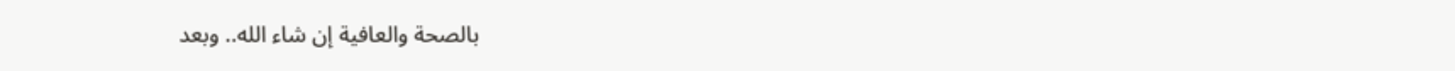بالصحة والعافية إن شاء الله.. وبعد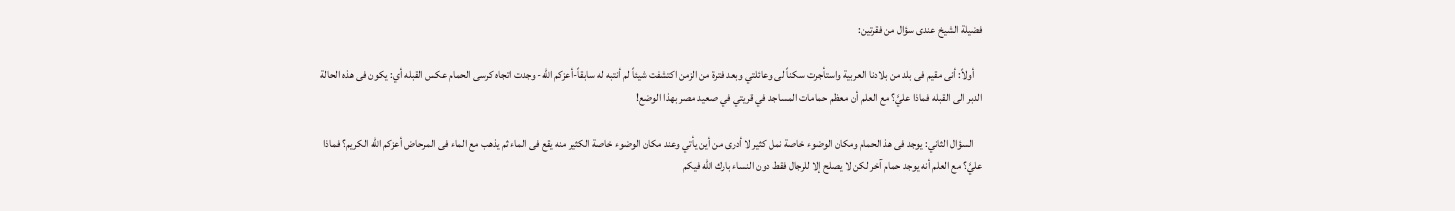فضيلة الشيخ عندى سؤال من فقرتين:

    أولاً: أنى مقيم فى بلد من بلادنا العربية واستأجرت سكناً لى وعائلتي وبعد فترة من الزمن اكتشفت شيئاً لم أنتبه له سابقاً-أعزكم الله- وجدت اتجاه كرسى الحمام عكس القبله أي: يكون فى هذه الحالة الدبر الى القبله فماذا عليَّ؟ مع العلم أن معظم حمامات المساجد في قريتي في صعيد مصر بهذا الوضع!

    السؤال الثاني: يوجد فى هذ الحمام ومكان الوضوء خاصة نمل كثير لا أدرى من أين يأتي وعند مكان الوضوء خاصة الكثير منه يقع فى الماء ثم يذهب مع الماء فى المرحاض أعزكم الله الكريم؟ فماذا عليَّ؟ مع العلم أنه يوجد حمام آخر لكن لا يصلح إلا للرجال فقط دون النساء بارك الله فيكم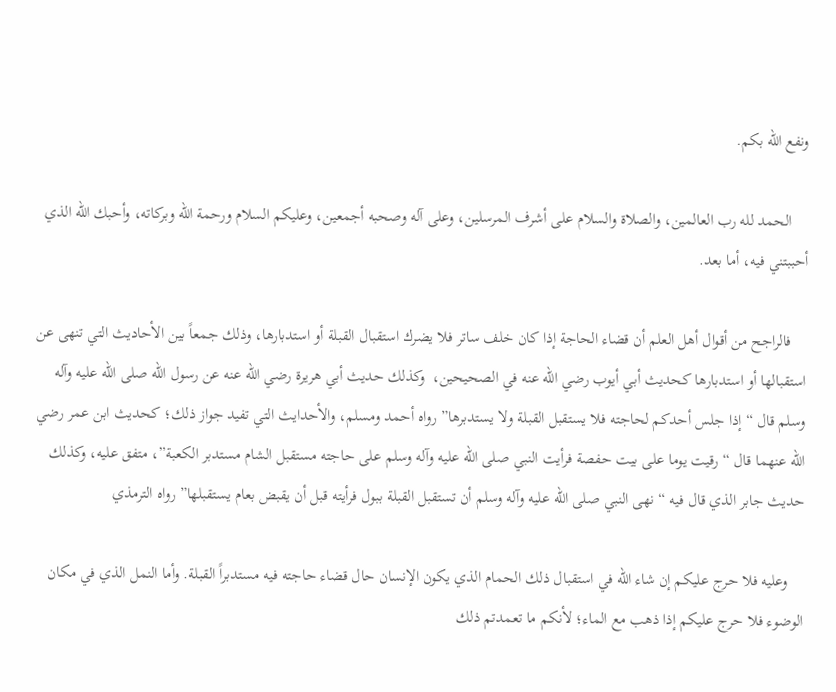ونفع الله بكم.

    الحمد لله رب العالمين، والصلاة والسلام على أشرف المرسلين، وعلى آله وصحبه أجمعين، وعليكم السلام ورحمة الله وبركاته، وأحبك الله الذي أحببتني فيه، أما بعد.

    فالراجح من أقوال أهل العلم أن قضاء الحاجة إذا كان خلف ساتر فلا يضرك استقبال القبلة أو استدبارها، وذلك جمعاً بين الأحاديث التي تنهى عن استقبالها أو استدبارها كحديث أبي أيوب رضي الله عنه في الصحيحين،  وكذلك حديث أبي هريرة رضي الله عنه عن رسول الله صلى الله عليه وآله وسلم قال “إذا جلس أحدكم لحاجته فلا يستقبل القبلة ولا يستدبرها” رواه أحمد ومسلم، والأحدايث التي تفيد جواز ذلك؛ كحديث ابن عمر رضي الله عنهما قال “رقيت يوما على بيت حفصة فرأيت النبي صلى الله عليه وآله وسلم على حاجته مستقبل الشام مستدبر الكعبة”، متفق عليه، وكذلك حديث جابر الذي قال فيه “نهى النبي صلى الله عليه وآله وسلم أن تستقبل القبلة ببول فرأيته قبل أن يقبض بعام يستقبلها” رواه الترمذي

    وعليه فلا حرج عليكم إن شاء الله في استقبال ذلك الحمام الذي يكون الإنسان حال قضاء حاجته فيه مستدبراً القبلة. وأما النمل الذي في مكان الوضوء فلا حرج عليكم إذا ذهب مع الماء؛ لأنكم ما تعمدتم ذلك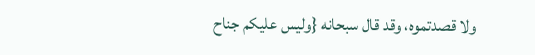ولا قصدتموه، وقد قال سبحانه {وليس عليكم جناح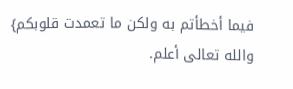فيما أخطأتم به ولكن ما تعمدت قلوبكم} والله تعالى أعلم.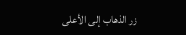زر الذهاب إلى الأعلى